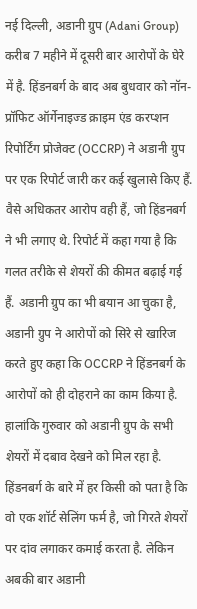नई दिल्ली, अडानी ग्रुप (Adani Group) करीब 7 महीने में दूसरी बार आरोपों के घेरे में है. हिंडनबर्ग के बाद अब बुधवार को नॉन-प्रॉफिट ऑर्गेनाइज्ड क्राइम एंड करप्शन रिपोर्टिंग प्रोजेक्ट (OCCRP) ने अडानी ग्रुप पर एक रिपोर्ट जारी कर कई खुलासे किए हैं. वैसे अधिकतर आरोप वही हैं, जो हिंडनबर्ग ने भी लगाए थे. रिपोर्ट में कहा गया है कि गलत तरीके से शेयरों की कीमत बढ़ाई गई हैं. अडानी ग्रुप का भी बयान आ चुका है, अडानी ग्रुप ने आरोपों को सिरे से खारिज करते हुए कहा कि OCCRP ने हिंडनबर्ग के आरोपों को ही दोहराने का काम किया है. हालांकि गुरुवार को अडानी ग्रुप के सभी शेयरों में दबाव देखने को मिल रहा है. हिंडनबर्ग के बारे में हर किसी को पता है कि वो एक शॉर्ट सेलिंग फर्म है, जो गिरते शेयरों पर दांव लगाकर कमाई करता है. लेकिन अबकी बार अडानी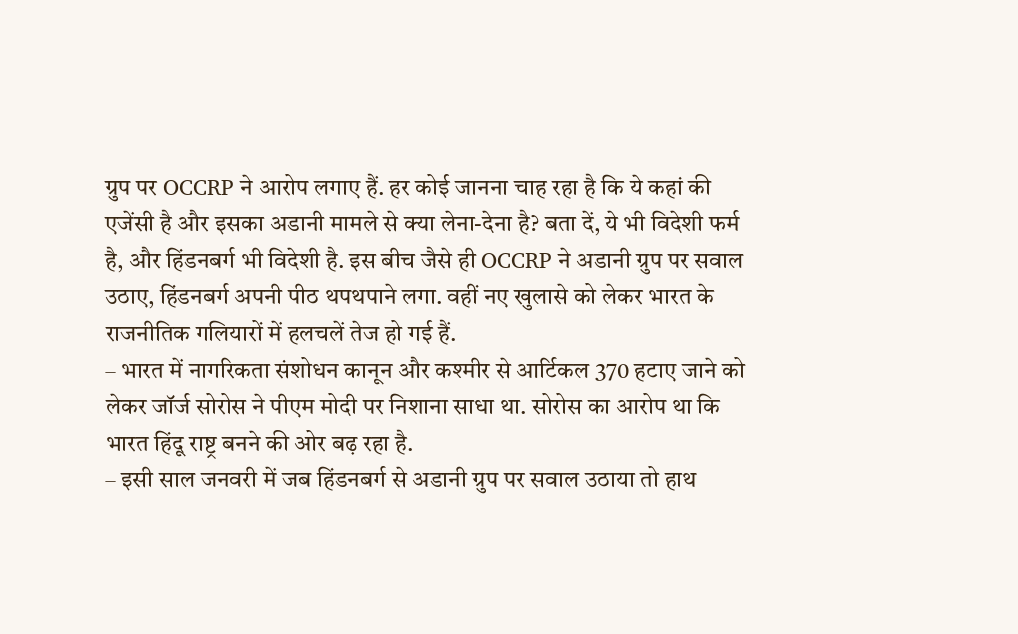ग्रुप पर OCCRP ने आरोप लगाए हैं. हर कोई जानना चाह रहा है कि ये कहां की एजेंसी है और इसका अडानी मामले से क्या लेना-देना है? बता दें, ये भी विदेशी फर्म है, और हिंडनबर्ग भी विदेशी है. इस बीच जैसे ही OCCRP ने अडानी ग्रुप पर सवाल उठाए, हिंडनबर्ग अपनी पीठ थपथपाने लगा. वहीं नए खुलासे को लेकर भारत के राजनीतिक गलियारों में हलचलें तेज हो गई हैं.
– भारत में नागरिकता संशोधन कानून और कश्मीर से आर्टिकल 370 हटाए जाने को लेकर जॉर्ज सोरोस ने पीएम मोदी पर निशाना साधा था. सोरोस का आरोप था कि भारत हिंदू राष्ट्र बनने की ओर बढ़ रहा है.
– इसी साल जनवरी में जब हिंडनबर्ग से अडानी ग्रुप पर सवाल उठाया तो हाथ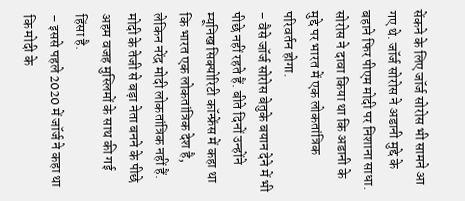सेंकने के लिए जॉर्ज सोरोस भी सामने आ गए थे. जॉर्ज सोरोस ने अडानी मुद्दे के बहाने फिर पीएम मोदी पर निशाना साधा. सोरोस ने दावा किया था कि अडानी के मुद्दे पर भारत में एक लोकतांत्रिक परिवर्तन होगा.
– वैसे जॉर्ज सोरोस बेतुके बयान देने में भी पीछे नहीं रहते हैं. बीते दिनों उन्होंने म्यूनिख सिक्योरिटी कॉन्फ्रेंस में कहा था कि भारत एक लोकतांत्रिक देश है, लेकिन नरेंद्र मोदी लोकतांत्रिक नहीं हैं. मोदी के तेजी से बड़ा नेता बनने के पीछे अहम वजह मुस्लिमों के साथ की गई हिंसा है.
– इससे पहले 2020 में जॉर्ज ने कहा था कि मोदी के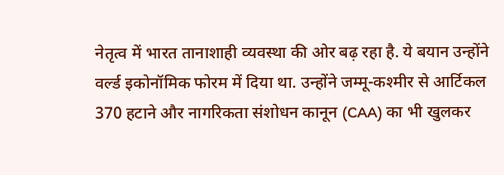नेतृत्व में भारत तानाशाही व्यवस्था की ओर बढ़ रहा है. ये बयान उन्होंने वर्ल्ड इकोनॉमिक फोरम में दिया था. उन्होंने जम्मू-कश्मीर से आर्टिकल 370 हटाने और नागरिकता संशोधन कानून (CAA) का भी खुलकर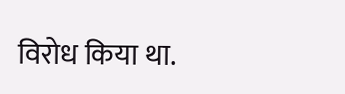विरोध किया था.